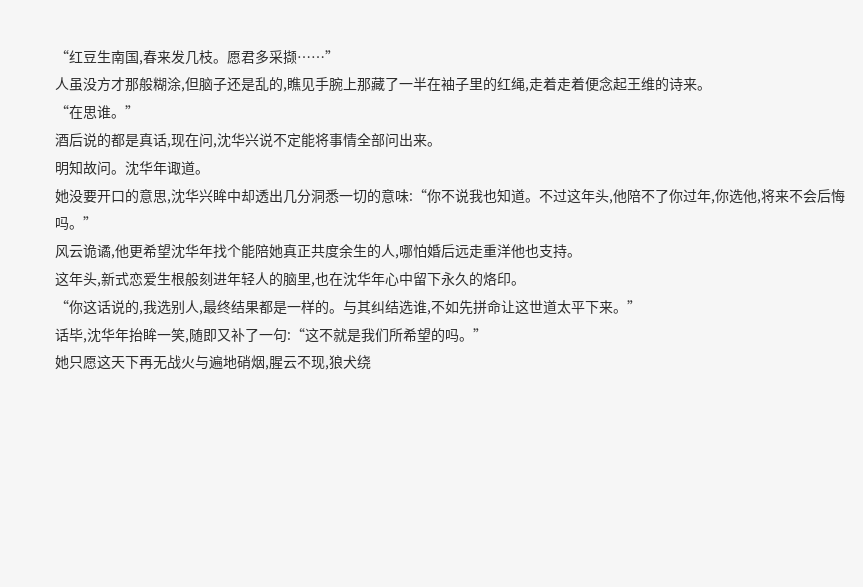“红豆生南国,春来发几枝。愿君多采撷……”
人虽没方才那般糊涂,但脑子还是乱的,瞧见手腕上那藏了一半在袖子里的红绳,走着走着便念起王维的诗来。
“在思谁。”
酒后说的都是真话,现在问,沈华兴说不定能将事情全部问出来。
明知故问。沈华年诹道。
她没要开口的意思,沈华兴眸中却透出几分洞悉一切的意味:“你不说我也知道。不过这年头,他陪不了你过年,你选他,将来不会后悔吗。”
风云诡谲,他更希望沈华年找个能陪她真正共度余生的人,哪怕婚后远走重洋他也支持。
这年头,新式恋爱生根般刻进年轻人的脑里,也在沈华年心中留下永久的烙印。
“你这话说的,我选别人,最终结果都是一样的。与其纠结选谁,不如先拼命让这世道太平下来。”
话毕,沈华年抬眸一笑,随即又补了一句:“这不就是我们所希望的吗。”
她只愿这天下再无战火与遍地硝烟,腥云不现,狼犬绕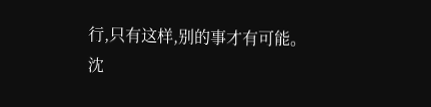行,只有这样,别的事才有可能。
沈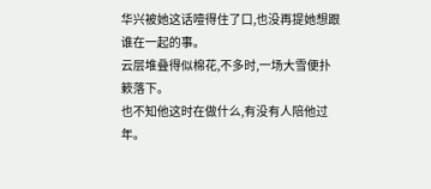华兴被她这话噎得住了口,也没再提她想跟谁在一起的事。
云层堆叠得似棉花,不多时,一场大雪便扑簌落下。
也不知他这时在做什么,有没有人陪他过年。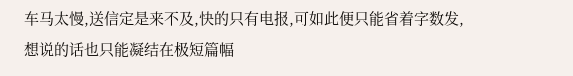车马太慢,送信定是来不及,快的只有电报,可如此便只能省着字数发,想说的话也只能凝结在极短篇幅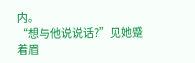内。
“想与他说说话?”见她蹙着眉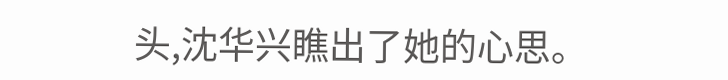头,沈华兴瞧出了她的心思。